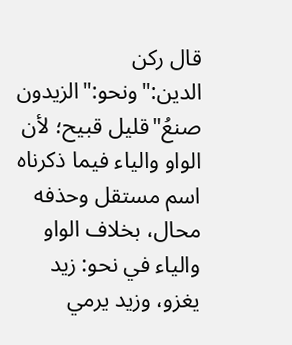قال ركن الدين:"ونحو:"الزيدون صنعُ"قليل قبيح؛ لأن الواو والياء فيما ذكرناه اسم مستقل وحذفه محال، بخلاف الواو والياء في نحو: زيد يغزو، وزيد يرمي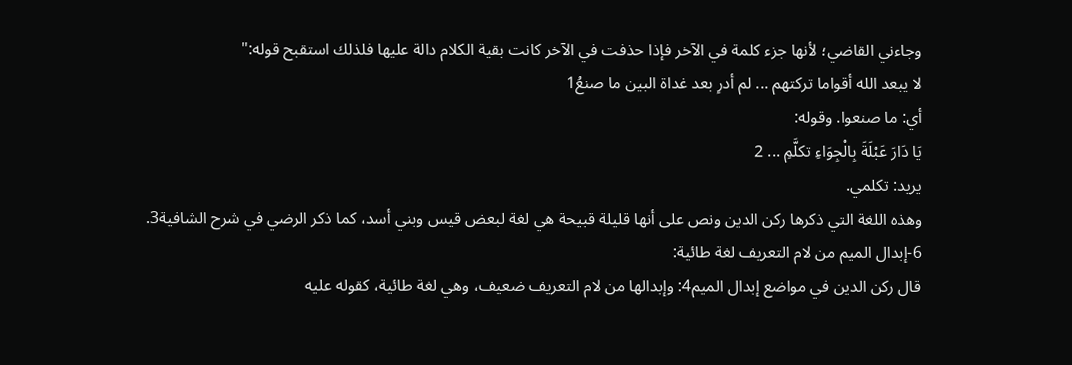وجاءني القاضي؛ لأنها جزء كلمة في الآخر فإذا حذفت في الآخر كانت بقية الكلام دالة عليها فلذلك استقبح قوله:"
لا يبعد الله أقواما تركتهم ... لم أدرِ بعد غداة البين ما صنعُ1
أي: ما صنعوا. وقوله:
يَا دَارَ عَبْلَةَ بِالْجِوَاءِ تكلَّمِ ... 2
يريد: تكلمي.
وهذه اللغة التي ذكرها ركن الدين ونص على أنها قليلة قبيحة هي لغة لبعض قيس وبني أسد، كما ذكر الرضي في شرح الشافية3.
6-إبدال الميم من لام التعريف لغة طائية:
قال ركن الدين في مواضع إبدال الميم4: وإبدالها من لام التعريف ضعيف، وهي لغة طائية، كقوله عليه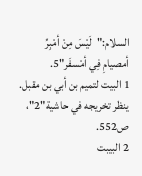السلام:"لَيْسَ مِنْ أمْبِرِّ أمصيامِ فِي أمْسفَر"5.
1 البيت لتميم بن أبي بن مقبل. ينظر تخريجه في حاشية"2"، ص552.
2 البيبت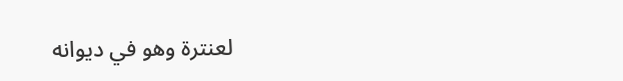لعنترة وهو في ديوانه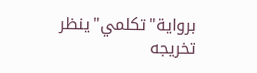برواية"تكلمي"ينظر تخريجه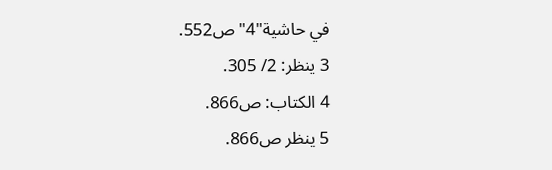في حاشية"4"ص552.
3 ينظر: 2/ 305.
4 الكتاب: ص866.
5 ينظر ص866.